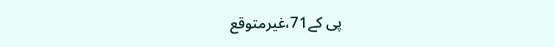پی کے71،غیرمتوقع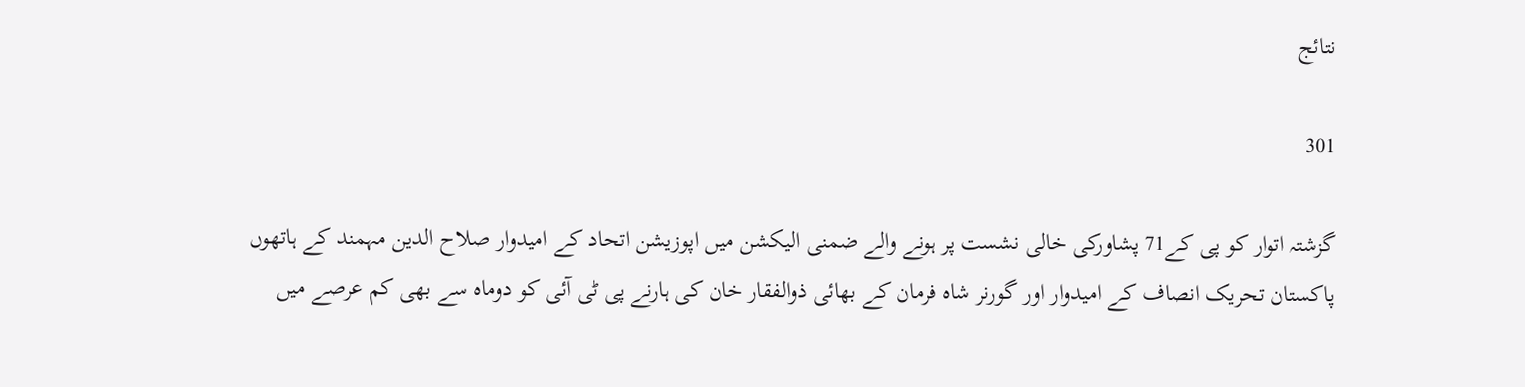نتائج

301

گزشتہ اتوار کو پی کے71 پشاورکی خالی نشست پر ہونے والے ضمنی الیکشن میں اپوزیشن اتحاد کے امیدوار صلاح الدین مہمند کے ہاتھوں پاکستان تحریک انصاف کے امیدوار اور گورنر شاہ فرمان کے بھائی ذوالفقار خان کی ہارنے پی ٹی آئی کو دوماہ سے بھی کم عرصے میں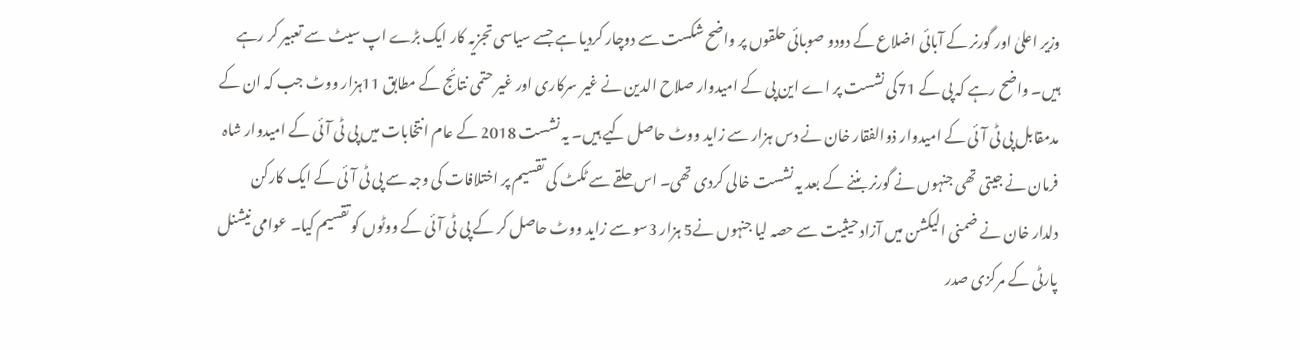وزیر اعلیٰ اور گورنر کے آبائی اضلاع کے دودو صوبائی حلقوں پر واضح شکست سے دوچار کردیا ہے جسے سیاسی تجزیہ کار ایک بڑے اپ سیٹ سے تعبیر کر رہے ہیں۔ واضح رہے کہ پی کے 71کی نشست پر اے این پی کے امیدوار صلاح الدین نے غیر سرکاری اور غیر حتمی نتائج کے مطابق 11ہزار ووٹ جب کہ ان کے مدمقابل پی ٹی آئی کے امیدوار ذوالفقار خان نے دس ہزار سے زاید ووٹ حاصل کیے ہیں۔ یہ نشست 2018 کے عام انتخابات میں پی ٹی آئی کے امیدوار شاہ فرمان نے جیتی تھی جنہوں نے گورنر بننے کے بعد یہ نشست خالی کردی تھی۔ اس حلقے سے ٹکٹ کی تقسیم پر اختلافات کی وجہ سے پی ٹی آئی کے ایک کارکن دلدار خان نے ضمنی الیکشن میں آزاد حیثیت سے حصہ لیا جنہوں نے5 ہزار 3سو سے زاید ووٹ حاصل کر کے پی ٹی آئی کے ووٹوں کو تقسیم کیا۔ عوامی نیشنل پارٹی کے مرکزی صدر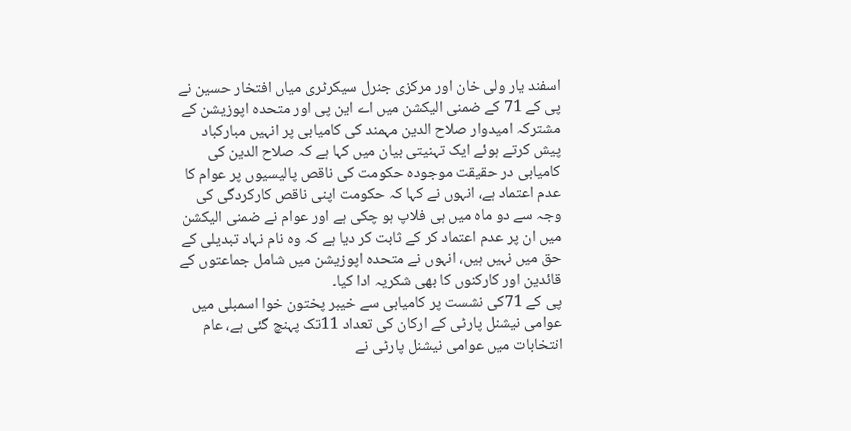اسفند یار ولی خان اور مرکزی جنرل سیکرٹری میاں افتخار حسین نے پی کے 71 کے ضمنی الیکشن میں اے این پی اور متحدہ اپوزیشن کے مشترکہ امیدوار صلاح الدین مہمند کی کامیابی پر انہیں مبارکباد پیش کرتے ہوئے ایک تہنیتی بیان میں کہا ہے کہ صلاح الدین کی کامیابی در حقیقت موجودہ حکومت کی ناقص پالیسیوں پر عوام کا عدم اعتماد ہے، انہوں نے کہا کہ حکومت اپنی ناقص کارکردگی کی وجہ سے دو ماہ میں ہی فلاپ ہو چکی ہے اور عوام نے ضمنی الیکشن میں ان پر عدم اعتماد کر کے ثابت کر دیا ہے کہ وہ نام نہاد تبدیلی کے حق میں نہیں ہیں، انہوں نے متحدہ اپوزیشن میں شامل جماعتوں کے قائدین اور کارکنوں کا بھی شکریہ ادا کیا۔
پی کے 71کی نشست پر کامیابی سے خیبر پختون خوا اسمبلی میں عوامی نیشنل پارٹی کے ارکان کی تعداد 11تک پہنچ گئی ہے، عام انتخابات میں عوامی نیشنل پارٹی نے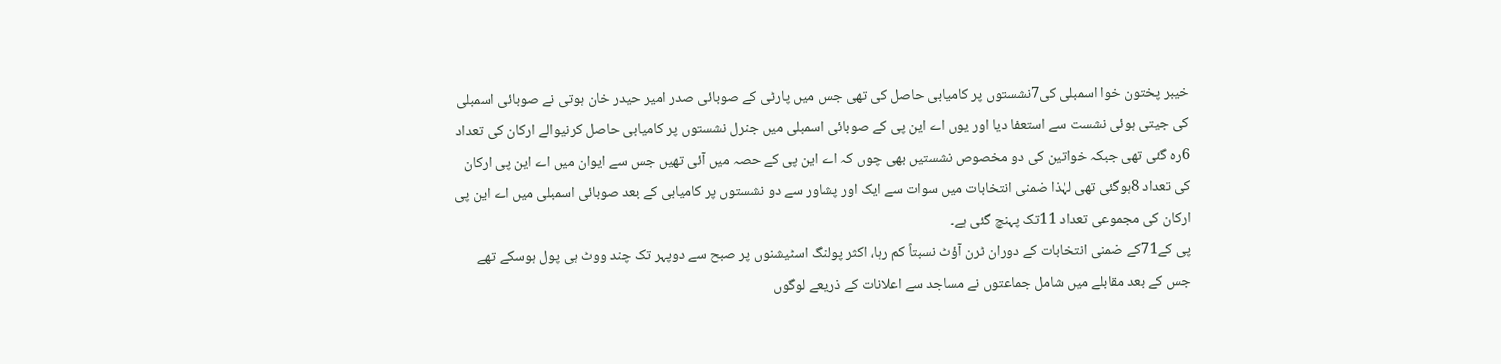خیبر پختون خوا اسمبلی کی7نشستوں پر کامیابی حاصل کی تھی جس میں پارٹی کے صوبائی صدر امیر حیدر خان ہوتی نے صوبائی اسمبلی کی جیتی ہوئی نشست سے استعفا دیا اور یوں اے این پی کے صوبائی اسمبلی میں جنرل نشستوں پر کامیابی حاصل کرنیوالے ارکان کی تعداد 6رہ گئی تھی جبکہ خواتین کی دو مخصوص نشستیں بھی چوں کہ اے این پی کے حصہ میں آئی تھیں جس سے ایوان میں اے این پی ارکان کی تعداد 8ہوگئی تھی لہٰذا ضمنی انتخابات میں سوات سے ایک اور پشاور سے دو نشستوں پر کامیابی کے بعد صوبائی اسمبلی میں اے این پی ارکان کی مجموعی تعداد 11تک پہنچ گئی ہے۔
پی کے71کے ضمنی انتخابات کے دوران ٹرن آؤٹ نسبتاً کم رہا، اکثر پولنگ اسٹیشنوں پر صبح سے دوپہر تک چند ووٹ ہی پول ہوسکے تھے جس کے بعد مقابلے میں شامل جماعتوں نے مساجد سے اعلانات کے ذریعے لوگوں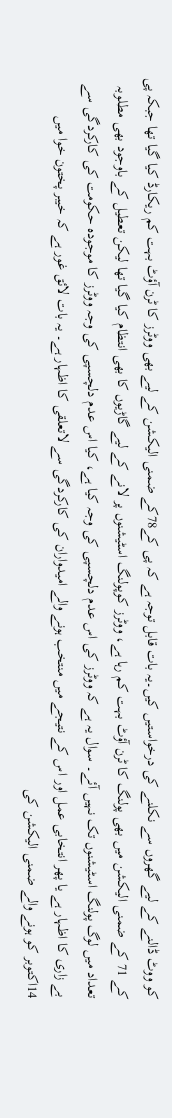کو ووٹ ڈالنے کے لیے گھروں سے نکلنے کی درخواستیں کیں۔یہ بات قابل توجہ ہے کہ پی کے78کے ضمنی الیکشن کے لیے بھی ووٹرز کا ٹرن آؤٹ بہت کم ریکارڈ کیا گیا تھا جبکہ پی کے 71 کے ضمنی الیکشن میں بھی پولنگ کا ٹرن آؤٹ بہت کم رہا ہے، ووٹرز کوپولنگ اسٹیشنوں پر لانے کے لیے گاڑیوں کا بھی انتظام کیا گیا تھا لیکن تعطیل کے باوجود بھی مطلوبہ تعداد میں لوگ پولنگ اسٹیشنوں تک نہیں آئے۔ سوال یہ ہے کہ ووٹرز کی اس عدم دلچسپی کی وجہ کیا ہے، کیا اس عدم دلچسپی کی وجہ ووٹرز کا موجودہ حکومت کی کارکردگی سے بے زاری کا اظہار ہے یا پھر انتخابی عمل اور اس کے نتیجے میں منتخب ہونے والے امیدواران کی کارکردگی سے لاتعلقی کا اظہار ہے۔ یہ بات لائق غور ہے کہ خیبر پختون خوا میں 14اکتوبر کو ہونے والے ضمنی الیکشن کی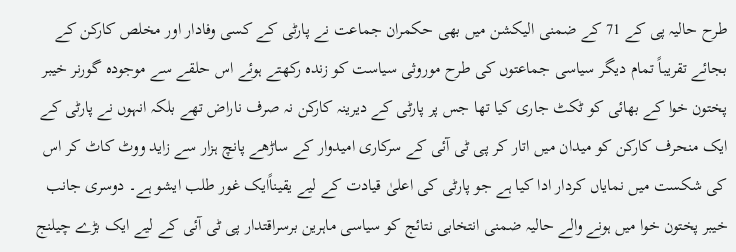طرح حالیہ پی کے 71 کے ضمنی الیکشن میں بھی حکمران جماعت نے پارٹی کے کسی وفادار اور مخلص کارکن کے بجائے تقریباً تمام دیگر سیاسی جماعتوں کی طرح موروثی سیاست کو زندہ رکھتے ہوئے اس حلقے سے موجودہ گورنر خیبر پختون خوا کے بھائی کو ٹکٹ جاری کیا تھا جس پر پارٹی کے دیرینہ کارکن نہ صرف ناراض تھے بلکہ انہوں نے پارٹی کے ایک منحرف کارکن کو میدان میں اتار کر پی ٹی آئی کے سرکاری امیدوار کے ساڑھے پانچ ہزار سے زاید ووٹ کاٹ کر اس کی شکست میں نمایاں کردار ادا کیا ہے جو پارٹی کی اعلیٰ قیادت کے لیے یقیناًایک غور طلب ایشو ہے۔ دوسری جانب خیبر پختون خوا میں ہونے والے حالیہ ضمنی انتخابی نتائج کو سیاسی ماہرین برسراقتدار پی ٹی آئی کے لیے ایک بڑے چیلنج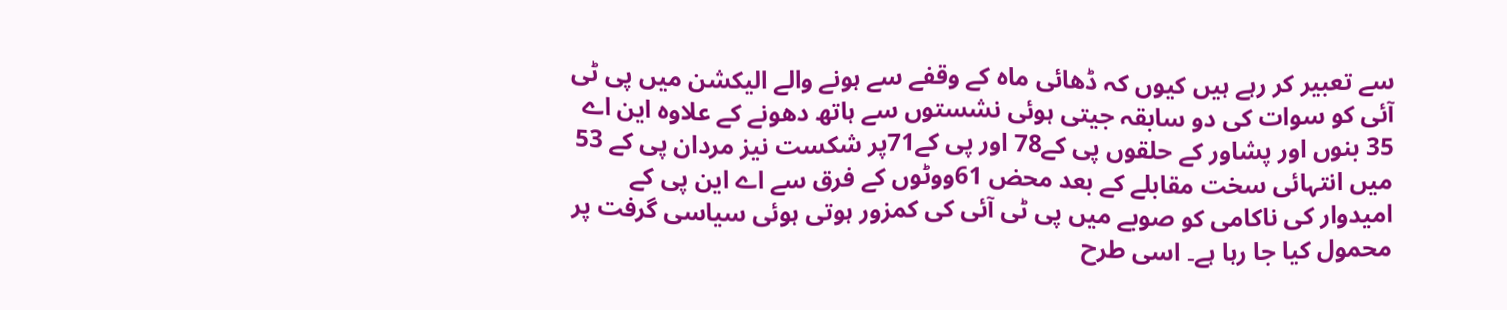سے تعبیر کر رہے ہیں کیوں کہ ڈھائی ماہ کے وقفے سے ہونے والے الیکشن میں پی ٹی آئی کو سوات کی دو سابقہ جیتی ہوئی نشستوں سے ہاتھ دھونے کے علاوہ این اے 35 بنوں اور پشاور کے حلقوں پی کے78 اور پی کے71پر شکست نیز مردان پی کے 53 میں انتہائی سخت مقابلے کے بعد محض 61ووٹوں کے فرق سے اے این پی کے امیدوار کی ناکامی کو صوبے میں پی ٹی آئی کی کمزور ہوتی ہوئی سیاسی گرفت پر محمول کیا جا رہا ہے۔ اسی طرح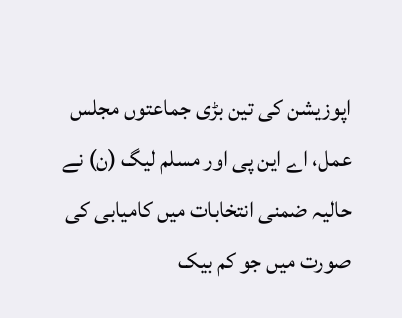اپوزیشن کی تین بڑی جماعتوں مجلس عمل، اے این پی اور مسلم لیگ (ن) نے حالیہ ضمنی انتخابات میں کامیابی کی صورت میں جو کم بیک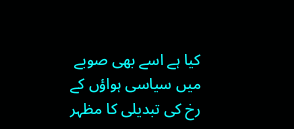کیا ہے اسے بھی صوبے میں سیاسی ہواؤں کے رخ کی تبدیلی کا مظہر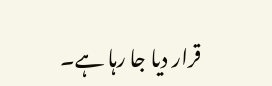قرار دیا جا رہا ہے۔